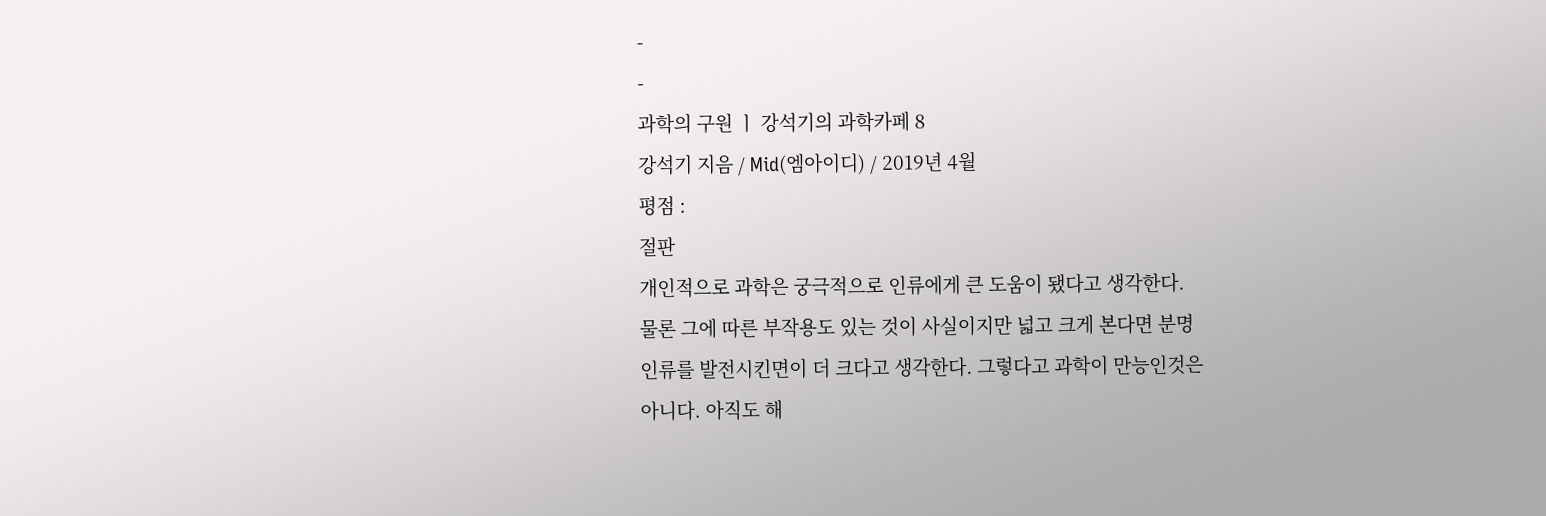-
-
과학의 구원 ㅣ 강석기의 과학카페 8
강석기 지음 / Mid(엠아이디) / 2019년 4월
평점 :
절판
개인적으로 과학은 궁극적으로 인류에게 큰 도움이 됐다고 생각한다.
물론 그에 따른 부작용도 있는 것이 사실이지만 넓고 크게 본다면 분명
인류를 발전시킨면이 더 크다고 생각한다. 그렇다고 과학이 만능인것은
아니다. 아직도 해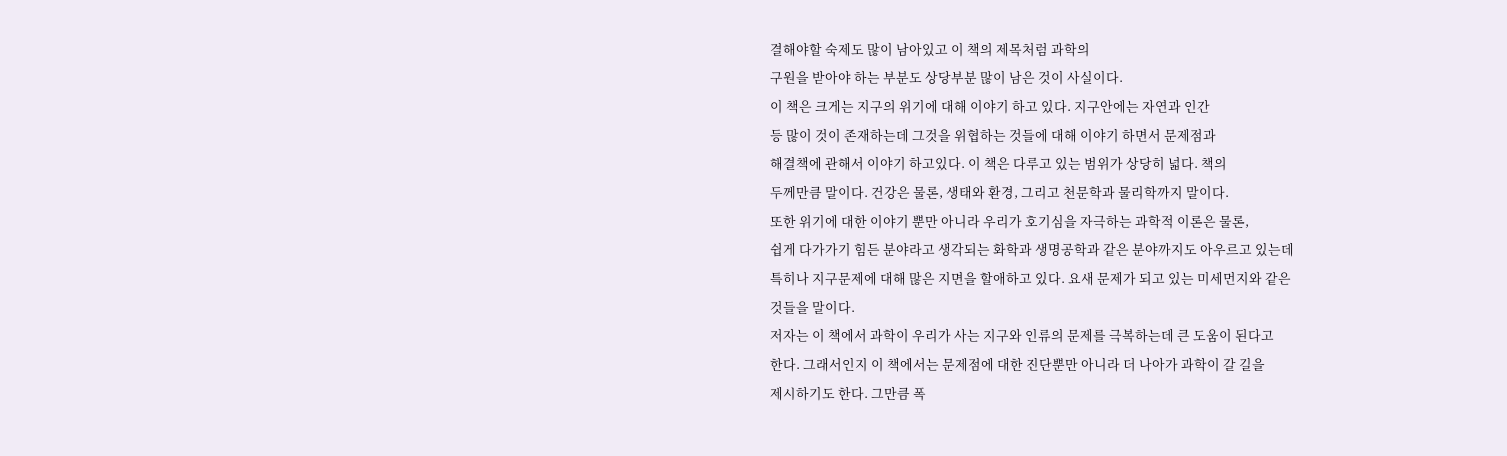결해야할 숙제도 많이 남아있고 이 책의 제목처럼 과학의
구원을 받아야 하는 부분도 상당부분 많이 남은 것이 사실이다.
이 책은 크게는 지구의 위기에 대해 이야기 하고 있다. 지구안에는 자연과 인간
등 많이 것이 존재하는데 그것을 위협하는 것들에 대해 이야기 하면서 문제점과
해결책에 관해서 이야기 하고있다. 이 책은 다루고 있는 범위가 상당히 넓다. 책의
두께만큼 말이다. 건강은 물론, 생태와 환경, 그리고 천문학과 물리학까지 말이다.
또한 위기에 대한 이야기 뿐만 아니라 우리가 호기심을 자극하는 과학적 이론은 물론,
쉽게 다가가기 힘든 분야라고 생각되는 화학과 생명공학과 같은 분야까지도 아우르고 있는데
특히나 지구문제에 대해 많은 지면을 할애하고 있다. 요새 문제가 되고 있는 미세먼지와 같은
것들을 말이다.
저자는 이 책에서 과학이 우리가 사는 지구와 인류의 문제를 극복하는데 큰 도움이 된다고
한다. 그래서인지 이 책에서는 문제점에 대한 진단뿐만 아니라 더 나아가 과학이 갈 길을
제시하기도 한다. 그만큼 폭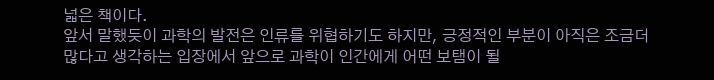넓은 책이다.
앞서 말했듯이 과학의 발전은 인류를 위협하기도 하지만, 긍정적인 부분이 아직은 조금더
많다고 생각하는 입장에서 앞으로 과학이 인간에게 어떤 보탬이 될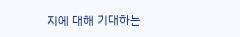지에 대해 기대하는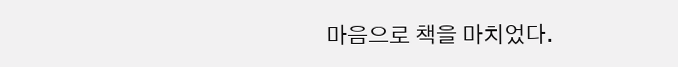마음으로 책을 마치었다.